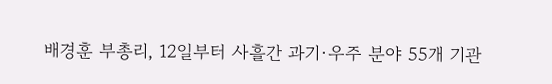배경훈 부총리, 12일부터 사흘간 과기·우주 분야 55개 기관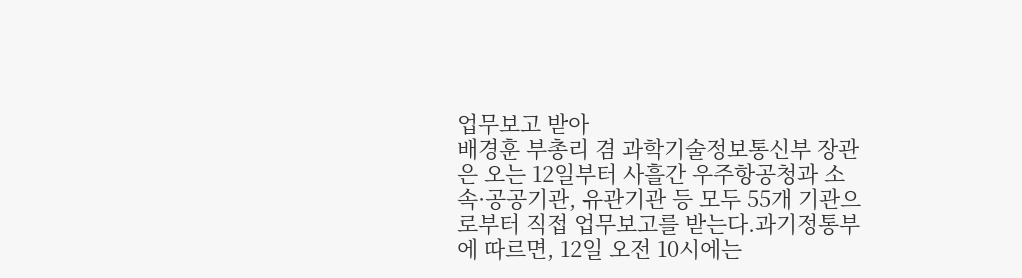업무보고 받아
배경훈 부총리 겸 과학기술정보통신부 장관은 오는 12일부터 사흘간 우주항공청과 소속·공공기관, 유관기관 등 모두 55개 기관으로부터 직접 업무보고를 받는다.과기정통부에 따르면, 12일 오전 10시에는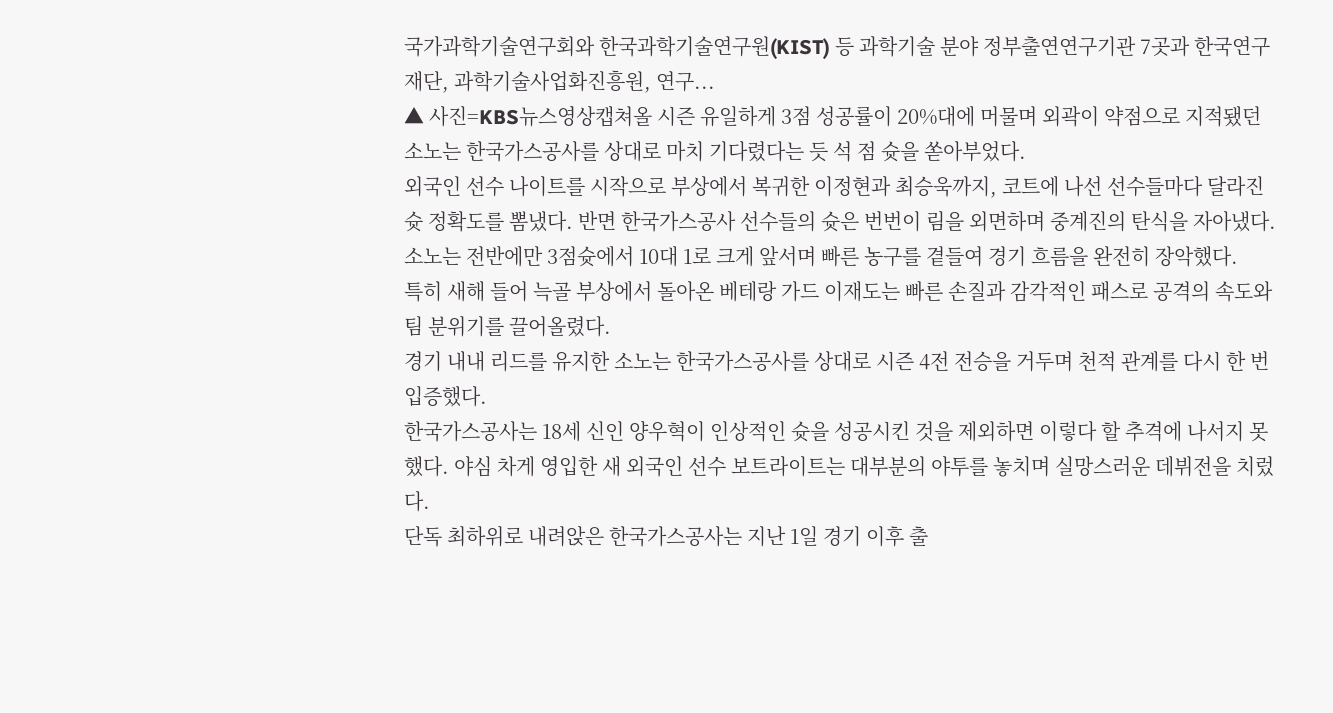국가과학기술연구회와 한국과학기술연구원(KIST) 등 과학기술 분야 정부출연연구기관 7곳과 한국연구재단, 과학기술사업화진흥원, 연구...
▲ 사진=KBS뉴스영상캡쳐올 시즌 유일하게 3점 성공률이 20%대에 머물며 외곽이 약점으로 지적됐던 소노는 한국가스공사를 상대로 마치 기다렸다는 듯 석 점 슛을 쏟아부었다.
외국인 선수 나이트를 시작으로 부상에서 복귀한 이정현과 최승욱까지, 코트에 나선 선수들마다 달라진 슛 정확도를 뽐냈다. 반면 한국가스공사 선수들의 슛은 번번이 림을 외면하며 중계진의 탄식을 자아냈다.
소노는 전반에만 3점슛에서 10대 1로 크게 앞서며 빠른 농구를 곁들여 경기 흐름을 완전히 장악했다.
특히 새해 들어 늑골 부상에서 돌아온 베테랑 가드 이재도는 빠른 손질과 감각적인 패스로 공격의 속도와 팀 분위기를 끌어올렸다.
경기 내내 리드를 유지한 소노는 한국가스공사를 상대로 시즌 4전 전승을 거두며 천적 관계를 다시 한 번 입증했다.
한국가스공사는 18세 신인 양우혁이 인상적인 슛을 성공시킨 것을 제외하면 이렇다 할 추격에 나서지 못했다. 야심 차게 영입한 새 외국인 선수 보트라이트는 대부분의 야투를 놓치며 실망스러운 데뷔전을 치렀다.
단독 최하위로 내려앉은 한국가스공사는 지난 1일 경기 이후 출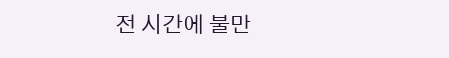전 시간에 불만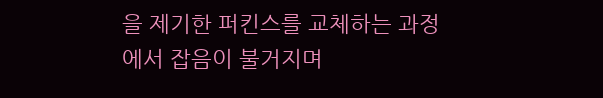을 제기한 퍼킨스를 교체하는 과정에서 잡음이 불거지며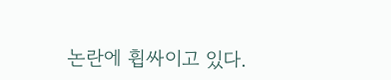논란에 휩싸이고 있다.